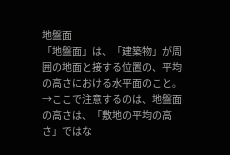地盤面
「地盤面」は、「建築物」が周囲の地面と接する位置の、平均の高さにおける水平面のこと。
→ここで注意するのは、地盤面の高さは、「敷地の平均の高さ」ではな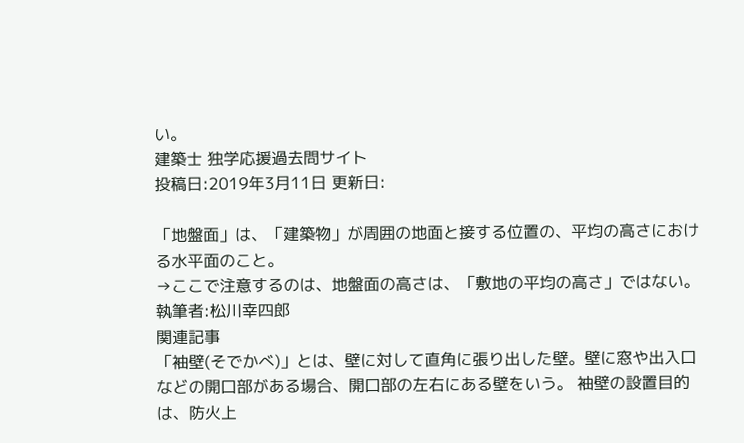い。
建築士 独学応援過去問サイト
投稿日:2019年3月11日 更新日:

「地盤面」は、「建築物」が周囲の地面と接する位置の、平均の高さにおける水平面のこと。
→ここで注意するのは、地盤面の高さは、「敷地の平均の高さ」ではない。
執筆者:松川幸四郎
関連記事
「袖壁(そでかべ)」とは、壁に対して直角に張り出した壁。壁に窓や出入口などの開口部がある場合、開口部の左右にある壁をいう。 袖壁の設置目的は、防火上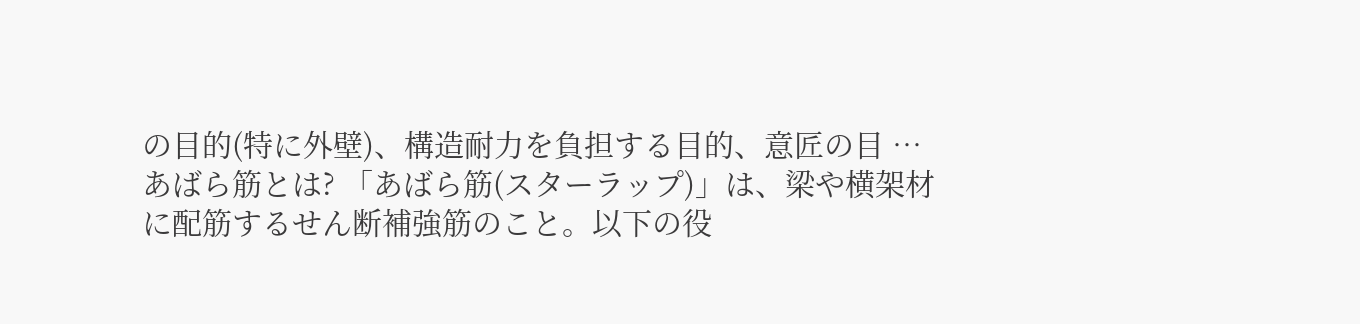の目的(特に外壁)、構造耐力を負担する目的、意匠の目 …
あばら筋とは? 「あばら筋(スターラップ)」は、梁や横架材に配筋するせん断補強筋のこと。以下の役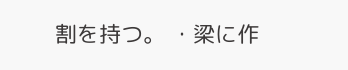割を持つ。 ・梁に作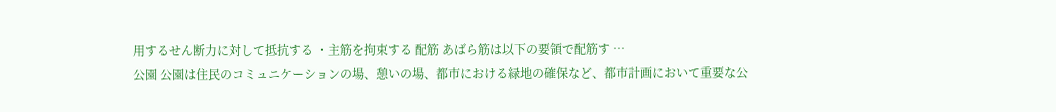用するせん断力に対して抵抗する ・主筋を拘束する 配筋 あばら筋は以下の要領で配筋す …
公園 公園は住民のコミュニケーションの場、憩いの場、都市における緑地の確保など、都市計画において重要な公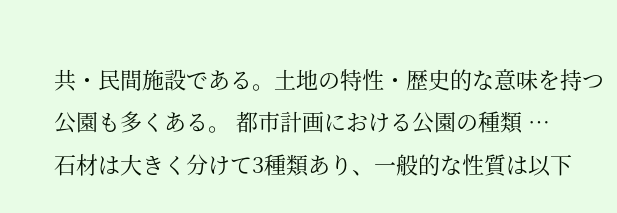共・民間施設である。土地の特性・歴史的な意味を持つ公園も多くある。 都市計画における公園の種類 …
石材は大きく分けて3種類あり、一般的な性質は以下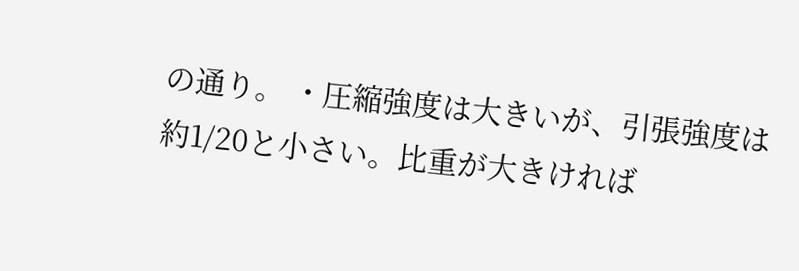の通り。 ・圧縮強度は大きいが、引張強度は約1/20と小さい。比重が大きければ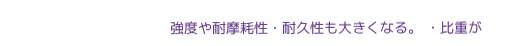強度や耐摩耗性・耐久性も大きくなる。 ・比重が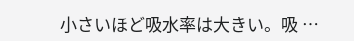小さいほど吸水率は大きい。吸 …